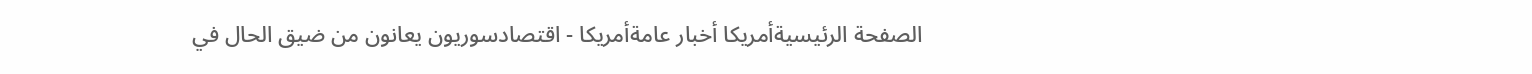الصفحة الرئيسيةأمريكا أخبار عامةأمريكا - اقتصادسوريون يعانون من ضيق الحال في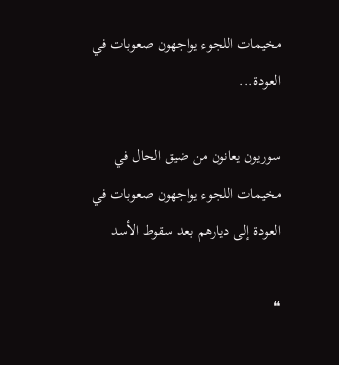مخيمات اللجوء يواجهون صعوبات في العودة...

سوريون يعانون من ضيق الحال في مخيمات اللجوء يواجهون صعوبات في العودة إلى ديارهم بعد سقوط الأسد

❝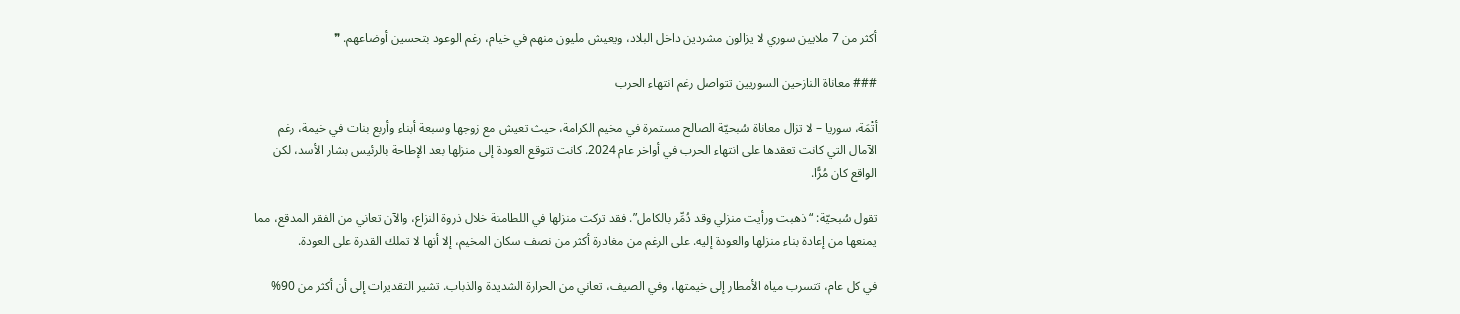أكثر من 7 ملايين سوري لا يزالون مشردين داخل البلاد، ويعيش مليون منهم في خيام، رغم الوعود بتحسين أوضاعهم. ❞

### معاناة النازحين السوريين تتواصل رغم انتهاء الحرب

أتْمَة، سوريا – لا تزال معاناة سُبحيّة الصالح مستمرة في مخيم الكرامة، حيث تعيش مع زوجها وسبعة أبناء وأربع بنات في خيمة، رغم الآمال التي كانت تعقدها على انتهاء الحرب في أواخر عام 2024. كانت تتوقع العودة إلى منزلها بعد الإطاحة بالرئيس بشار الأسد، لكن الواقع كان مُرًّا.

تقول سُبحيّة: “ذهبت ورأيت منزلي وقد دُمِّر بالكامل”. فقد تركت منزلها في اللطامنة خلال ذروة النزاع، والآن تعاني من الفقر المدقع، مما يمنعها من إعادة بناء منزلها والعودة إليه. على الرغم من مغادرة أكثر من نصف سكان المخيم، إلا أنها لا تملك القدرة على العودة.

في كل عام، تتسرب مياه الأمطار إلى خيمتها، وفي الصيف، تعاني من الحرارة الشديدة والذباب. تشير التقديرات إلى أن أكثر من 90%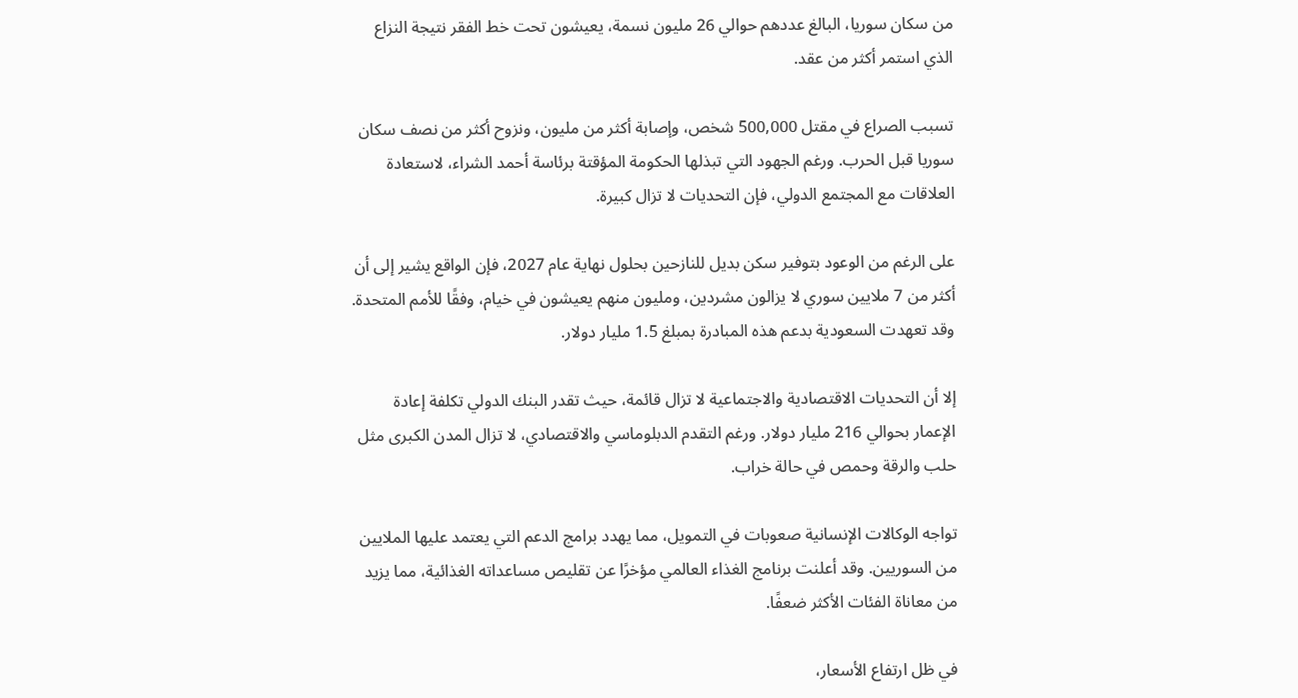من سكان سوريا، البالغ عددهم حوالي 26 مليون نسمة، يعيشون تحت خط الفقر نتيجة النزاع الذي استمر أكثر من عقد.

تسبب الصراع في مقتل 500,000 شخص، وإصابة أكثر من مليون، ونزوح أكثر من نصف سكان سوريا قبل الحرب. ورغم الجهود التي تبذلها الحكومة المؤقتة برئاسة أحمد الشراء، لاستعادة العلاقات مع المجتمع الدولي، فإن التحديات لا تزال كبيرة.

على الرغم من الوعود بتوفير سكن بديل للنازحين بحلول نهاية عام 2027، فإن الواقع يشير إلى أن أكثر من 7 ملايين سوري لا يزالون مشردين، ومليون منهم يعيشون في خيام، وفقًا للأمم المتحدة. وقد تعهدت السعودية بدعم هذه المبادرة بمبلغ 1.5 مليار دولار.

إلا أن التحديات الاقتصادية والاجتماعية لا تزال قائمة، حيث تقدر البنك الدولي تكلفة إعادة الإعمار بحوالي 216 مليار دولار. ورغم التقدم الدبلوماسي والاقتصادي، لا تزال المدن الكبرى مثل حلب والرقة وحمص في حالة خراب.

تواجه الوكالات الإنسانية صعوبات في التمويل، مما يهدد برامج الدعم التي يعتمد عليها الملايين من السوريين. وقد أعلنت برنامج الغذاء العالمي مؤخرًا عن تقليص مساعداته الغذائية، مما يزيد من معاناة الفئات الأكثر ضعفًا.

في ظل ارتفاع الأسعار،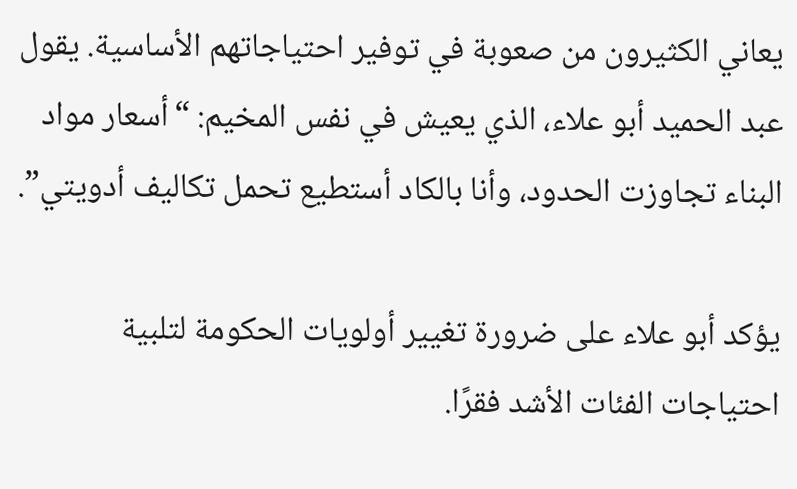يعاني الكثيرون من صعوبة في توفير احتياجاتهم الأساسية. يقول عبد الحميد أبو علاء، الذي يعيش في نفس المخيم: “أسعار مواد البناء تجاوزت الحدود، وأنا بالكاد أستطيع تحمل تكاليف أدويتي”.

يؤكد أبو علاء على ضرورة تغيير أولويات الحكومة لتلبية احتياجات الفئات الأشد فقرًا.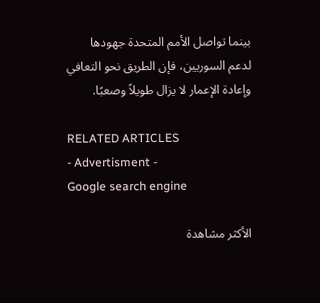بينما تواصل الأمم المتحدة جهودها لدعم السوريين، فإن الطريق نحو التعافي وإعادة الإعمار لا يزال طويلاً وصعبًا.

RELATED ARTICLES
- Advertisment -
Google search engine

الأكثر مشاهدة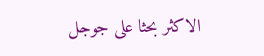الاكثر بحثا على جوجل